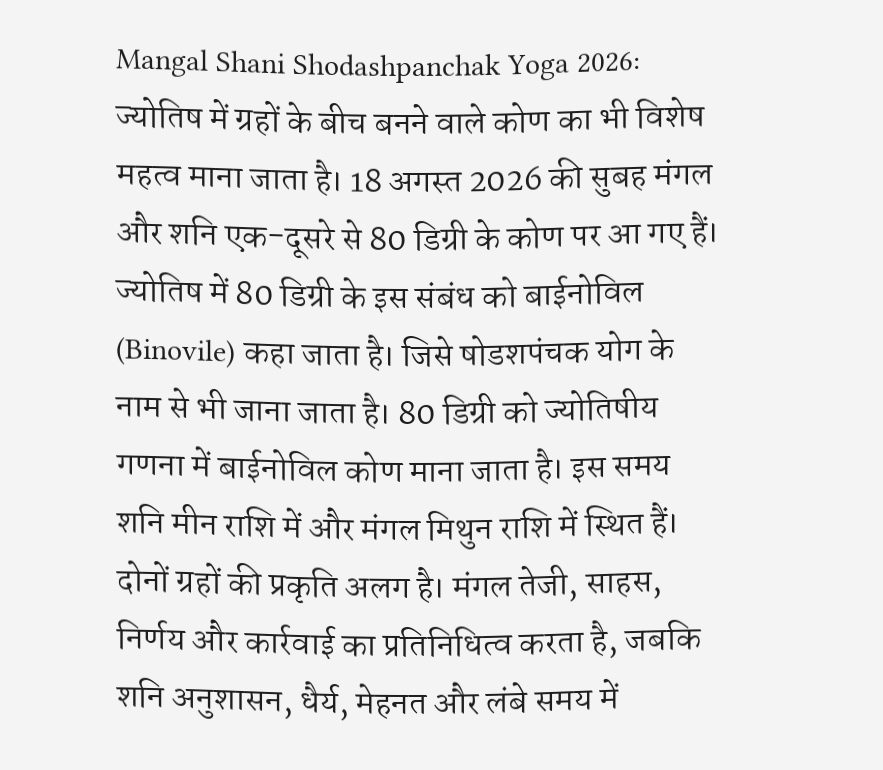Mangal Shani Shodashpanchak Yoga 2026: ज्योतिष में ग्रहों के बीच बनने वाले कोण का भी विशेष महत्व माना जाता है। 18 अगस्त 2026 की सुबह मंगल और शनि एक-दूसरे से 80 डिग्री के कोण पर आ गए हैं। ज्योतिष में 80 डिग्री के इस संबंध को बाईनोविल (Binovile) कहा जाता है। जिसे षोडशपंचक योग के नाम से भी जाना जाता है। 80 डिग्री को ज्योतिषीय गणना में बाईनोविल कोण माना जाता है। इस समय शनि मीन राशि में और मंगल मिथुन राशि में स्थित हैं। दोनों ग्रहों की प्रकृति अलग है। मंगल तेजी, साहस, निर्णय और कार्रवाई का प्रतिनिधित्व करता है, जबकि शनि अनुशासन, धैर्य, मेहनत और लंबे समय में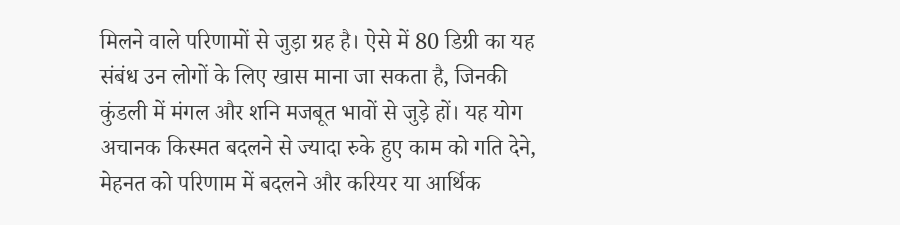मिलने वाले परिणामों से जुड़ा ग्रह है। ऐसे में 80 डिग्री का यह संबंध उन लोगों के लिए खास माना जा सकता है, जिनकी कुंडली में मंगल और शनि मजबूत भावों से जुड़े हों। यह योग अचानक किस्मत बदलने से ज्यादा रुके हुए काम को गति देने, मेहनत को परिणाम में बदलने और करियर या आर्थिक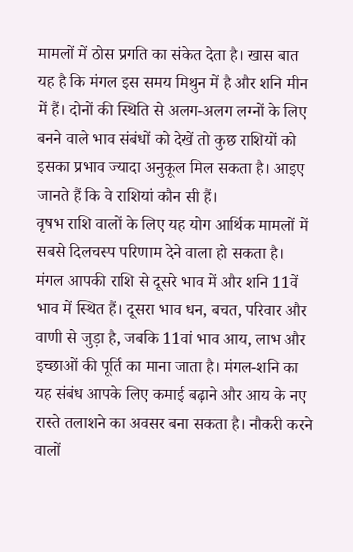मामलों में ठोस प्रगति का संकेत देता है। खास बात यह है कि मंगल इस समय मिथुन में है और शनि मीन में हैं। दोनों की स्थिति से अलग-अलग लग्नों के लिए बनने वाले भाव संबंधों को देखें तो कुछ राशियों को इसका प्रभाव ज्यादा अनुकूल मिल सकता है। आइए जानते हैं कि वे राशियां कौन सी हैं।
वृषभ राशि वालों के लिए यह योग आर्थिक मामलों में सबसे दिलचस्प परिणाम देने वाला हो सकता है। मंगल आपकी राशि से दूसरे भाव में और शनि 11वें भाव में स्थित हैं। दूसरा भाव धन, बचत, परिवार और वाणी से जुड़ा है, जबकि 11वां भाव आय, लाभ और इच्छाओं की पूर्ति का माना जाता है। मंगल-शनि का यह संबंध आपके लिए कमाई बढ़ाने और आय के नए रास्ते तलाशने का अवसर बना सकता है। नौकरी करने वालों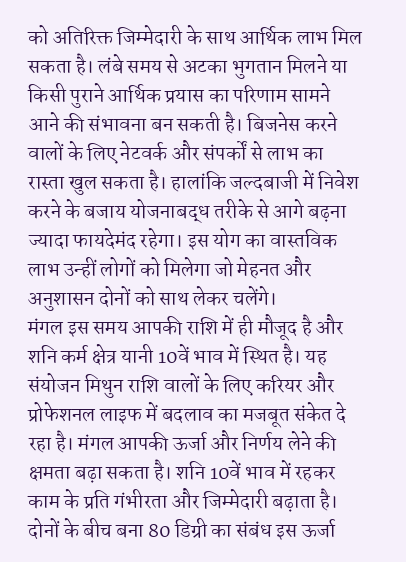को अतिरिक्त जिम्मेदारी के साथ आर्थिक लाभ मिल सकता है। लंबे समय से अटका भुगतान मिलने या किसी पुराने आर्थिक प्रयास का परिणाम सामने आने की संभावना बन सकती है। बिजनेस करने वालों के लिए नेटवर्क और संपर्कों से लाभ का रास्ता खुल सकता है। हालांकि जल्दबाजी में निवेश करने के बजाय योजनाबद्ध तरीके से आगे बढ़ना ज्यादा फायदेमंद रहेगा। इस योग का वास्तविक लाभ उन्हीं लोगों को मिलेगा जो मेहनत और अनुशासन दोनों को साथ लेकर चलेंगे।
मंगल इस समय आपकी राशि में ही मौजूद है और शनि कर्म क्षेत्र यानी 10वें भाव में स्थित है। यह संयोजन मिथुन राशि वालों के लिए करियर और प्रोफेशनल लाइफ में बदलाव का मजबूत संकेत दे रहा है। मंगल आपकी ऊर्जा और निर्णय लेने की क्षमता बढ़ा सकता है। शनि 10वें भाव में रहकर काम के प्रति गंभीरता और जिम्मेदारी बढ़ाता है। दोनों के बीच बना 80 डिग्री का संबंध इस ऊर्जा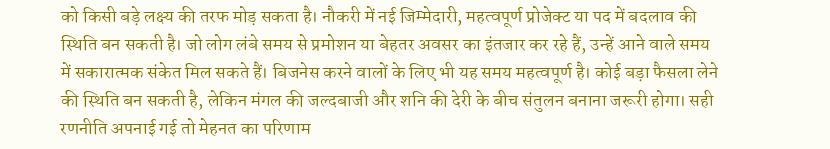को किसी बड़े लक्ष्य की तरफ मोड़ सकता है। नौकरी में नई जिम्मेदारी, महत्वपूर्ण प्रोजेक्ट या पद में बदलाव की स्थिति बन सकती है। जो लोग लंबे समय से प्रमोशन या बेहतर अवसर का इंतजार कर रहे हैं, उन्हें आने वाले समय में सकारात्मक संकेत मिल सकते हैं। बिजनेस करने वालों के लिए भी यह समय महत्वपूर्ण है। कोई बड़ा फैसला लेने की स्थिति बन सकती है, लेकिन मंगल की जल्दबाजी और शनि की देरी के बीच संतुलन बनाना जरूरी होगा। सही रणनीति अपनाई गई तो मेहनत का परिणाम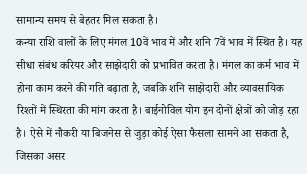सामान्य समय से बेहतर मिल सकता है।
कन्या राशि वालों के लिए मंगल 10वें भाव में और शनि 7वें भाव में स्थित है। यह सीधा संबंध करियर और साझेदारी को प्रभावित करता है। मंगल का कर्म भाव में होना काम करने की गति बढ़ाता है, जबकि शनि साझेदारी और व्यावसायिक रिश्तों में स्थिरता की मांग करता है। बाईनोविल योग इन दोनों क्षेत्रों को जोड़ रहा है। ऐसे में नौकरी या बिजनेस से जुड़ा कोई ऐसा फैसला सामने आ सकता है, जिसका असर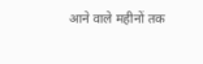आने वाले महीनों तक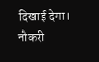दिखाई देगा। नौकरी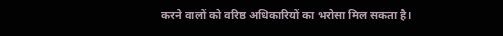करने वालों को वरिष्ठ अधिकारियों का भरोसा मिल सकता है।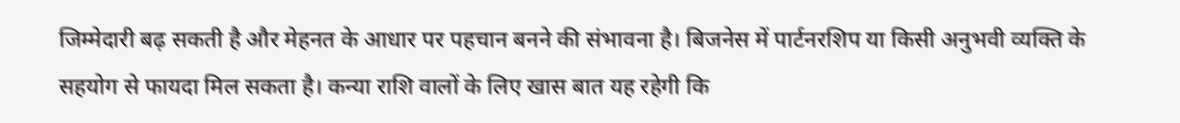जिम्मेदारी बढ़ सकती है और मेहनत के आधार पर पहचान बनने की संभावना है। बिजनेस में पार्टनरशिप या किसी अनुभवी व्यक्ति के सहयोग से फायदा मिल सकता है। कन्या राशि वालों के लिए खास बात यह रहेगी कि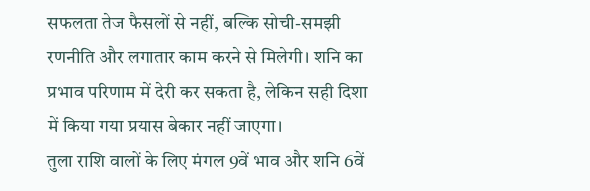सफलता तेज फैसलों से नहीं, बल्कि सोची-समझी रणनीति और लगातार काम करने से मिलेगी। शनि का प्रभाव परिणाम में देरी कर सकता है, लेकिन सही दिशा में किया गया प्रयास बेकार नहीं जाएगा।
तुला राशि वालों के लिए मंगल 9वें भाव और शनि 6वें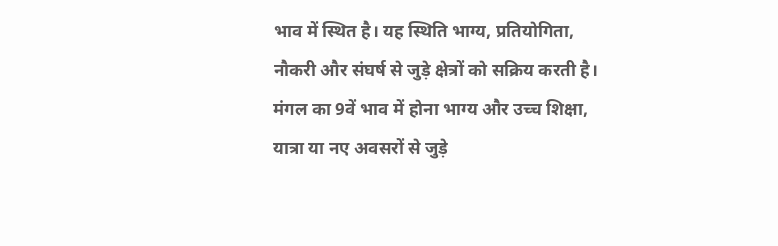भाव में स्थित है। यह स्थिति भाग्य, प्रतियोगिता, नौकरी और संघर्ष से जुड़े क्षेत्रों को सक्रिय करती है। मंगल का 9वें भाव में होना भाग्य और उच्च शिक्षा, यात्रा या नए अवसरों से जुड़े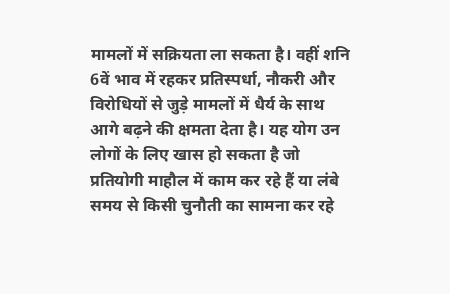मामलों में सक्रियता ला सकता है। वहीं शनि 6वें भाव में रहकर प्रतिस्पर्धा, नौकरी और विरोधियों से जुड़े मामलों में धैर्य के साथ आगे बढ़ने की क्षमता देता है। यह योग उन लोगों के लिए खास हो सकता है जो प्रतियोगी माहौल में काम कर रहे हैं या लंबे समय से किसी चुनौती का सामना कर रहे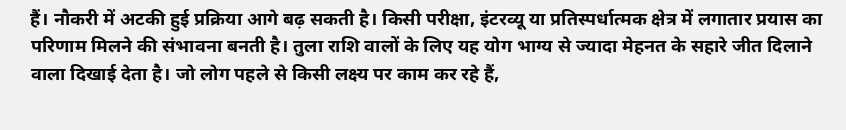हैं। नौकरी में अटकी हुई प्रक्रिया आगे बढ़ सकती है। किसी परीक्षा, इंटरव्यू या प्रतिस्पर्धात्मक क्षेत्र में लगातार प्रयास का परिणाम मिलने की संभावना बनती है। तुला राशि वालों के लिए यह योग भाग्य से ज्यादा मेहनत के सहारे जीत दिलाने वाला दिखाई देता है। जो लोग पहले से किसी लक्ष्य पर काम कर रहे हैं,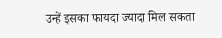उन्हें इसका फायदा ज्यादा मिल सकता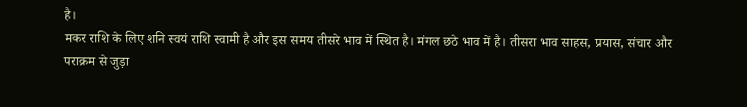है।
मकर राशि के लिए शनि स्वयं राशि स्वामी है और इस समय तीसरे भाव में स्थित है। मंगल छठे भाव में है। तीसरा भाव साहस, प्रयास, संचार और पराक्रम से जुड़ा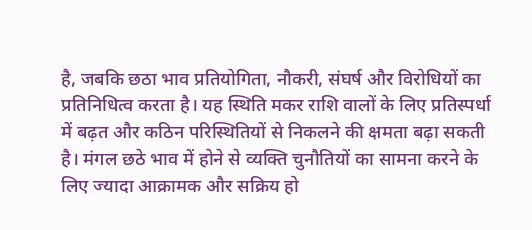है, जबकि छठा भाव प्रतियोगिता, नौकरी, संघर्ष और विरोधियों का प्रतिनिधित्व करता है। यह स्थिति मकर राशि वालों के लिए प्रतिस्पर्धा में बढ़त और कठिन परिस्थितियों से निकलने की क्षमता बढ़ा सकती है। मंगल छठे भाव में होने से व्यक्ति चुनौतियों का सामना करने के लिए ज्यादा आक्रामक और सक्रिय हो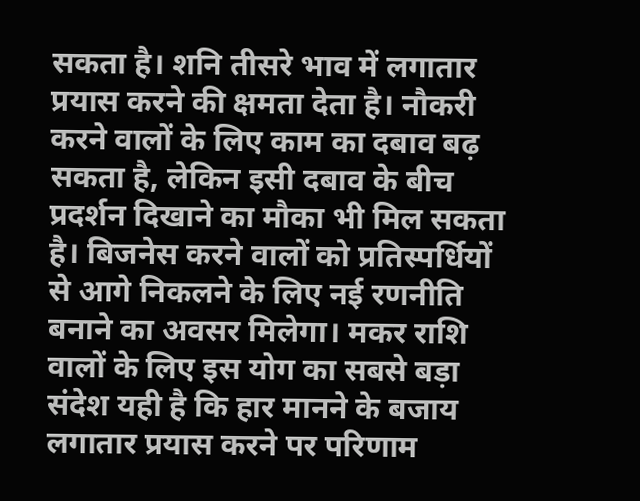सकता है। शनि तीसरे भाव में लगातार प्रयास करने की क्षमता देता है। नौकरी करने वालों के लिए काम का दबाव बढ़ सकता है, लेकिन इसी दबाव के बीच प्रदर्शन दिखाने का मौका भी मिल सकता है। बिजनेस करने वालों को प्रतिस्पर्धियों से आगे निकलने के लिए नई रणनीति बनाने का अवसर मिलेगा। मकर राशि वालों के लिए इस योग का सबसे बड़ा संदेश यही है कि हार मानने के बजाय लगातार प्रयास करने पर परिणाम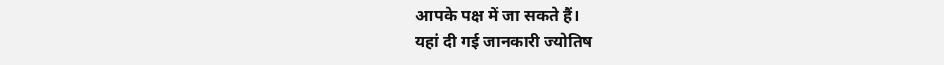आपके पक्ष में जा सकते हैं।
यहां दी गई जानकारी ज्योतिष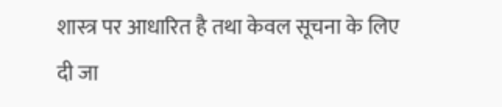शास्त्र पर आधारित है तथा केवल सूचना के लिए दी जा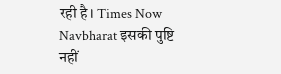रही है। Times Now Navbharat इसकी पुष्टि नहीं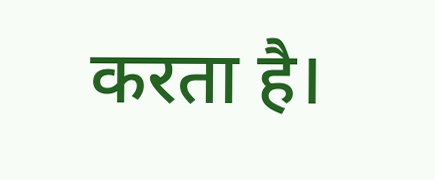करता है।